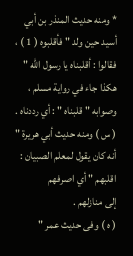* ومنه حديث المنذر بن أبي أسيد حين ولد " فأقلبوه ( 1 ) ، فقالوا : أقلبناه يا رسول الله "
هكذا جاء في رواية مسلم ، وصوابه " قلبناه " : أي رددناه .
( س ) ومنه حديث أبي هريرة " أنه كان يقول لمعلم الصبيان : اقلبهم " أي اصرفهم
إلى منازلهم .
( ه ) وفى حديث عمر "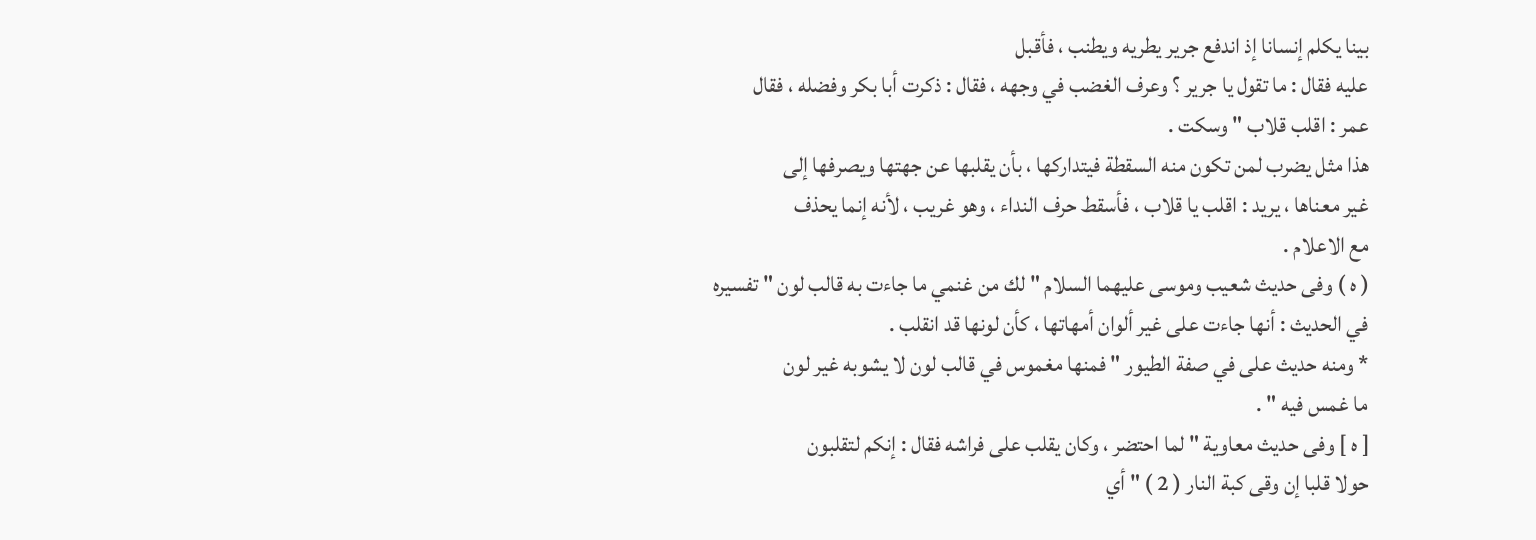بينا يكلم إنسانا إذ اندفع جرير يطريه ويطنب ، فأقبل
عليه فقال : ما تقول يا جرير ؟ وعرف الغضب في وجهه ، فقال : ذكرت أبا بكر وفضله ، فقال
عمر : اقلب قلاب " وسكت .
هذا مثل يضرب لمن تكون منه السقطة فيتداركها ، بأن يقلبها عن جهتها ويصرفها إلى
غير معناها ، يريد : اقلب يا قلاب ، فأسقط حرف النداء ، وهو غريب ، لأنه إنما يحذف
مع الاعلام .
( ه ) وفى حديث شعيب وموسى عليهما السلام " لك من غنمي ما جاءت به قالب لون " تفسيره
في الحديث : أنها جاءت على غير ألوان أمهاتها ، كأن لونها قد انقلب .
* ومنه حديث على في صفة الطيور " فمنها مغموس في قالب لون لا يشوبه غير لون
ما غمس فيه " .
[ ه ] وفى حديث معاوية " لما احتضر ، وكان يقلب على فراشه فقال : إنكم لتقلبون
حولا قلبا إن وقى كبة النار ( 2 ) " أي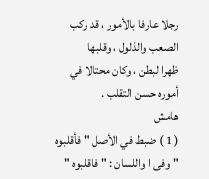رجلا عارفا بالأمور ، قد ركب الصعب والذلول ، وقلبها
ظهرا لبطن ، وكان محتالا في أموره حسن التقلب .
هامش
( 1 ) ضبط في الأصل " فأقلبوه " وفى ا واللسان : " فاقلبوه "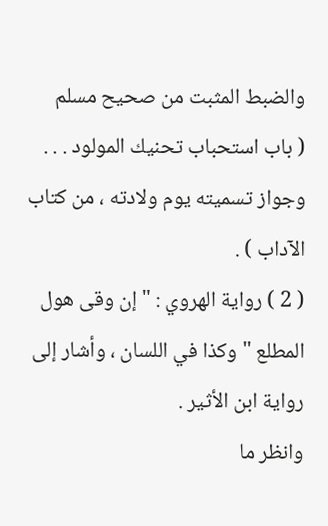والضبط المثبت من صحيح مسلم
( باب استحباب تحنيك المولود . . . وجواز تسميته يوم ولادته ، من كتاب الآداب ) .
( 2 ) رواية الهروي : " إن وقى هول المطلع " وكذا في اللسان ، وأشار إلى رواية ابن الأثير .
وانظر ما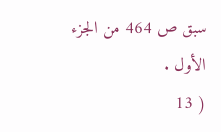سبق ص 464 من الجزء الأول .
( 13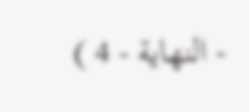- النهاية - 4 )